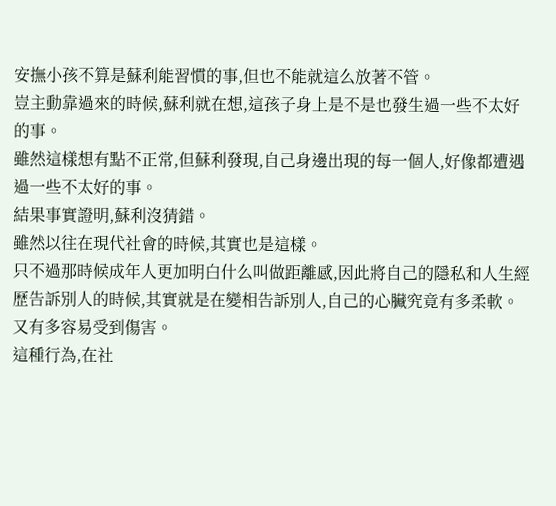安撫小孩不算是蘇利能習慣的事,但也不能就這么放著不管。
豈主動靠過來的時候,蘇利就在想,這孩子身上是不是也發生過一些不太好的事。
雖然這樣想有點不正常,但蘇利發現,自己身邊出現的每一個人,好像都遭遇過一些不太好的事。
結果事實證明,蘇利沒猜錯。
雖然以往在現代社會的時候,其實也是這樣。
只不過那時候成年人更加明白什么叫做距離感,因此將自己的隱私和人生經歷告訴別人的時候,其實就是在變相告訴別人,自己的心臟究竟有多柔軟。
又有多容易受到傷害。
這種行為,在社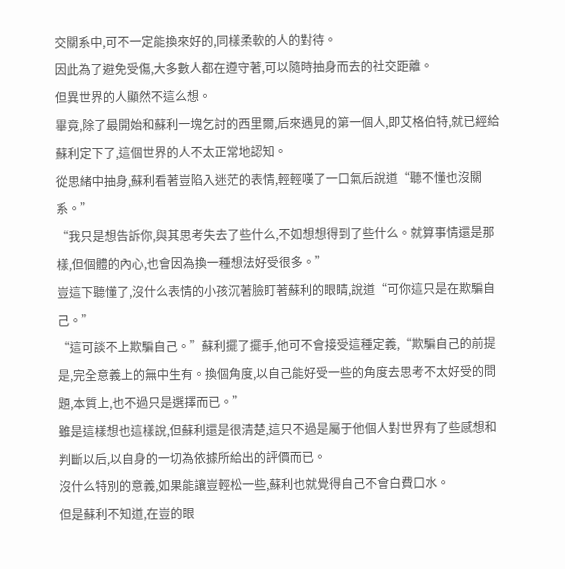交關系中,可不一定能換來好的,同樣柔軟的人的對待。
因此為了避免受傷,大多數人都在遵守著,可以隨時抽身而去的社交距離。
但異世界的人顯然不這么想。
畢竟,除了最開始和蘇利一塊乞討的西里爾,后來遇見的第一個人,即艾格伯特,就已經給蘇利定下了,這個世界的人不太正常地認知。
從思緒中抽身,蘇利看著豈陷入迷茫的表情,輕輕嘆了一口氣后說道“聽不懂也沒關系。”
“我只是想告訴你,與其思考失去了些什么,不如想想得到了些什么。就算事情還是那樣,但個體的內心,也會因為換一種想法好受很多。”
豈這下聽懂了,沒什么表情的小孩沉著臉盯著蘇利的眼睛,說道“可你這只是在欺騙自己。”
“這可談不上欺騙自己。”蘇利擺了擺手,他可不會接受這種定義,“欺騙自己的前提是,完全意義上的無中生有。換個角度,以自己能好受一些的角度去思考不太好受的問題,本質上,也不過只是選擇而已。”
雖是這樣想也這樣說,但蘇利還是很清楚,這只不過是屬于他個人對世界有了些感想和判斷以后,以自身的一切為依據所給出的評價而已。
沒什么特別的意義,如果能讓豈輕松一些,蘇利也就覺得自己不會白費口水。
但是蘇利不知道,在豈的眼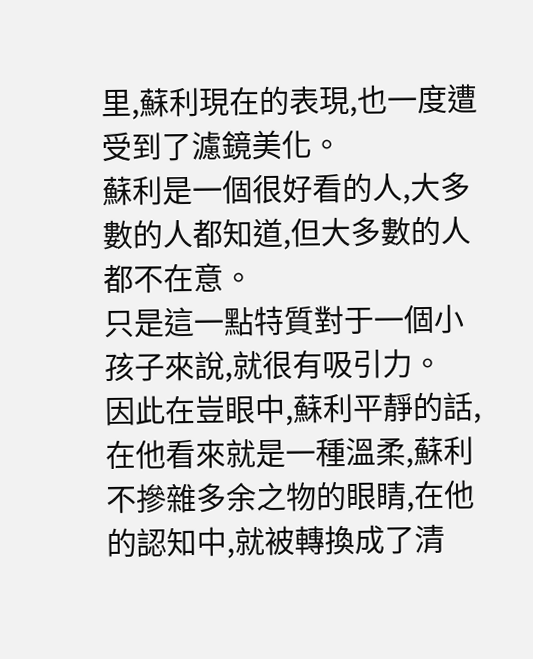里,蘇利現在的表現,也一度遭受到了濾鏡美化。
蘇利是一個很好看的人,大多數的人都知道,但大多數的人都不在意。
只是這一點特質對于一個小孩子來說,就很有吸引力。
因此在豈眼中,蘇利平靜的話,在他看來就是一種溫柔,蘇利不摻雜多余之物的眼睛,在他的認知中,就被轉換成了清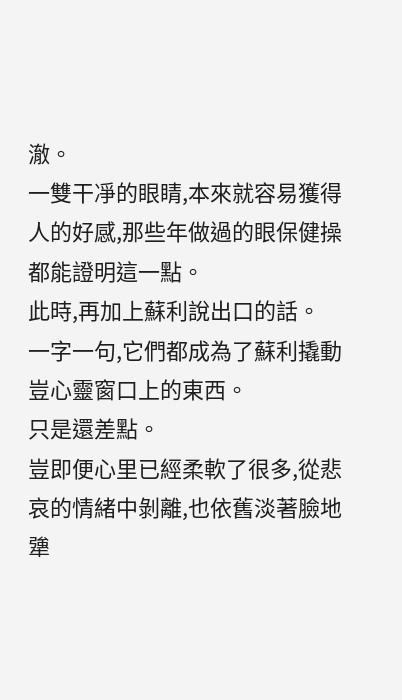澈。
一雙干凈的眼睛,本來就容易獲得人的好感,那些年做過的眼保健操都能證明這一點。
此時,再加上蘇利說出口的話。
一字一句,它們都成為了蘇利撬動豈心靈窗口上的東西。
只是還差點。
豈即便心里已經柔軟了很多,從悲哀的情緒中剝離,也依舊淡著臉地犟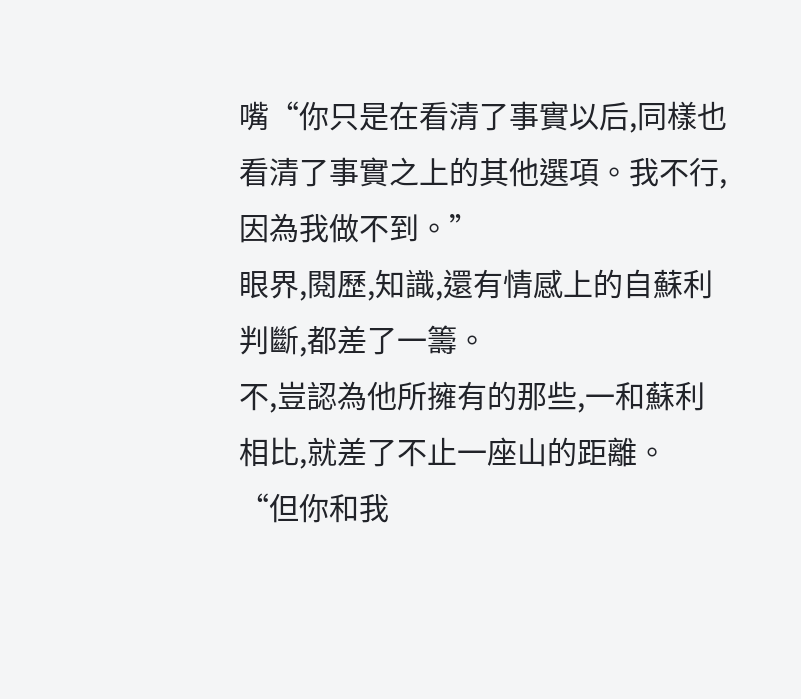嘴“你只是在看清了事實以后,同樣也看清了事實之上的其他選項。我不行,因為我做不到。”
眼界,閱歷,知識,還有情感上的自蘇利判斷,都差了一籌。
不,豈認為他所擁有的那些,一和蘇利相比,就差了不止一座山的距離。
“但你和我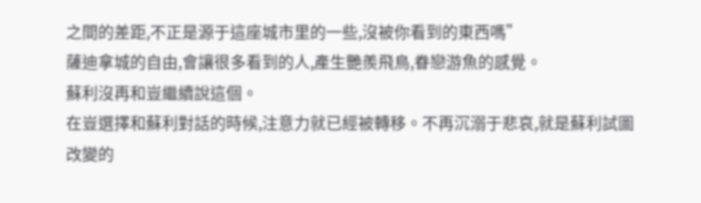之間的差距,不正是源于這座城市里的一些,沒被你看到的東西嗎”
薩迪拿城的自由,會讓很多看到的人,產生艷羨飛鳥,眷戀游魚的感覺。
蘇利沒再和豈繼續說這個。
在豈選擇和蘇利對話的時候,注意力就已經被轉移。不再沉溺于悲哀,就是蘇利試圖改變的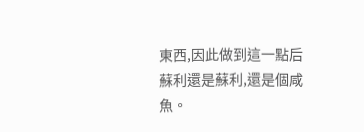東西,因此做到這一點后
蘇利還是蘇利,還是個咸魚。